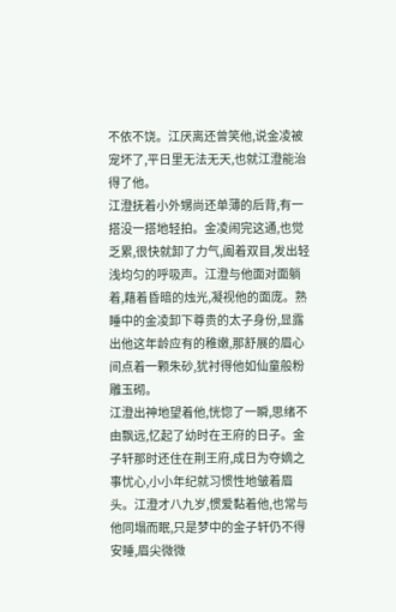不依不饶。江厌离还曾笑他,说金凌被宠坏了,平日里无法无天,也就江澄能治得了他。
江澄抚着小外甥尚还单薄的后背,有一搭没一搭地轻拍。金凌闹完这通,也觉乏累,很快就卸了力气,阖着双目,发出轻浅均匀的呼吸声。江澄与他面对面躺着,藉着昏暗的烛光,凝视他的面庞。熟睡中的金凌卸下尊贵的太子身份,显露出他这年龄应有的稚嫩,那舒展的眉心间点着一颗朱砂,犹衬得他如仙童般粉雕玉砌。
江澄出神地望着他,恍惚了一瞬,思绪不由飘远,忆起了幼时在王府的日子。金子轩那时还住在荆王府,成日为夺嫡之事忧心,小小年纪就习惯性地皱着眉头。江澄才八九岁,惯爱黏着他,也常与他同塌而眠,只是梦中的金子轩仍不得安睡,眉尖微微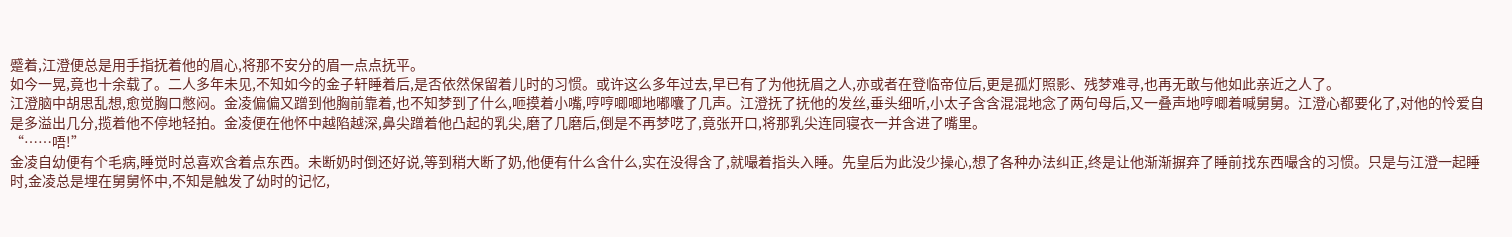蹙着,江澄便总是用手指抚着他的眉心,将那不安分的眉一点点抚平。
如今一晃,竟也十余载了。二人多年未见,不知如今的金子轩睡着后,是否依然保留着儿时的习惯。或许这么多年过去,早已有了为他抚眉之人,亦或者在登临帝位后,更是孤灯照影、残梦难寻,也再无敢与他如此亲近之人了。
江澄脑中胡思乱想,愈觉胸口憋闷。金凌偏偏又蹭到他胸前靠着,也不知梦到了什么,咂摸着小嘴,哼哼唧唧地嘟囔了几声。江澄抚了抚他的发丝,垂头细听,小太子含含混混地念了两句母后,又一叠声地哼唧着喊舅舅。江澄心都要化了,对他的怜爱自是多溢出几分,揽着他不停地轻拍。金凌便在他怀中越陷越深,鼻尖蹭着他凸起的乳尖,磨了几磨后,倒是不再梦呓了,竟张开口,将那乳尖连同寝衣一并含进了嘴里。
“……唔!”
金凌自幼便有个毛病,睡觉时总喜欢含着点东西。未断奶时倒还好说,等到稍大断了奶,他便有什么含什么,实在没得含了,就嘬着指头入睡。先皇后为此没少操心,想了各种办法纠正,终是让他渐渐摒弃了睡前找东西嘬含的习惯。只是与江澄一起睡时,金凌总是埋在舅舅怀中,不知是触发了幼时的记忆,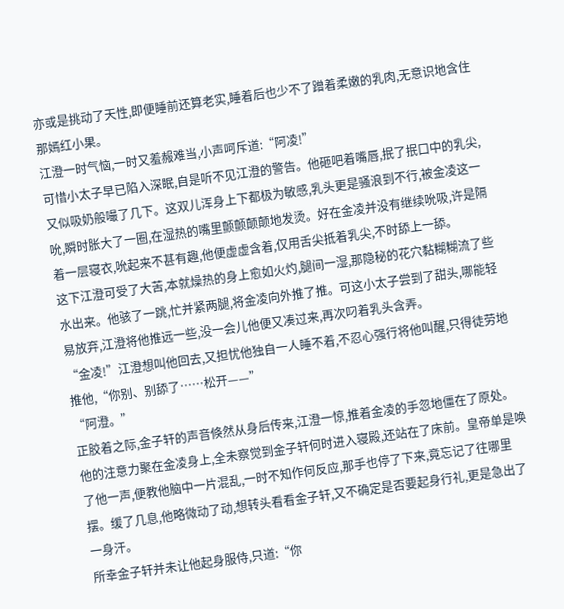亦或是挑动了天性,即便睡前还算老实,睡着后也少不了蹭着柔嫩的乳肉,无意识地含住那嫣红小果。
江澄一时气恼,一时又羞赧难当,小声呵斥道:“阿凌!”
可惜小太子早已陷入深眠,自是听不见江澄的警告。他砸吧着嘴唇,抿了抿口中的乳尖,又似吸奶般嘬了几下。这双儿浑身上下都极为敏感,乳头更是骚浪到不行,被金凌这一吮,瞬时胀大了一圈,在湿热的嘴里颤颤颠颠地发烫。好在金凌并没有继续吮吸,许是隔着一层寝衣,吮起来不甚有趣,他便虚虚含着,仅用舌尖抵着乳尖,不时舔上一舔。
这下江澄可受了大苦,本就燥热的身上愈如火灼,腿间一湿,那隐秘的花穴黏糊糊流了些水出来。他骇了一跳,忙并紧两腿,将金凌向外推了推。可这小太子尝到了甜头,哪能轻易放弃,江澄将他推远一些,没一会儿他便又凑过来,再次叼着乳头含弄。
“金凌!”江澄想叫他回去,又担忧他独自一人睡不着,不忍心强行将他叫醒,只得徒劳地推他,“你别、别舔了……松开——”
“阿澄。”
正胶着之际,金子轩的声音倏然从身后传来,江澄一惊,推着金凌的手忽地僵在了原处。
他的注意力聚在金凌身上,全未察觉到金子轩何时进入寝殿,还站在了床前。皇帝单是唤了他一声,便教他脑中一片混乱,一时不知作何反应,那手也停了下来,竟忘记了往哪里摆。缓了几息,他略微动了动,想转头看看金子轩,又不确定是否要起身行礼,更是急出了一身汗。
所幸金子轩并未让他起身服侍,只道:“你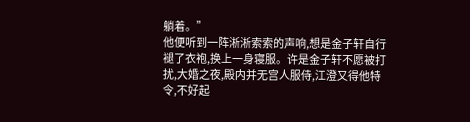躺着。”
他便听到一阵淅淅索索的声响,想是金子轩自行褪了衣袍,换上一身寝服。许是金子轩不愿被打扰,大婚之夜,殿内并无宫人服侍,江澄又得他特令,不好起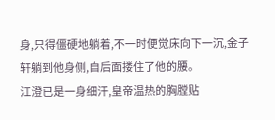身,只得僵硬地躺着,不一时便觉床向下一沉,金子轩躺到他身侧,自后面搂住了他的腰。
江澄已是一身细汗,皇帝温热的胸膛贴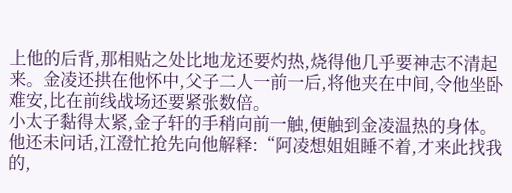上他的后背,那相贴之处比地龙还要灼热,烧得他几乎要神志不清起来。金凌还拱在他怀中,父子二人一前一后,将他夹在中间,令他坐卧难安,比在前线战场还要紧张数倍。
小太子黏得太紧,金子轩的手稍向前一触,便触到金凌温热的身体。他还未问话,江澄忙抢先向他解释:“阿凌想姐姐睡不着,才来此找我的,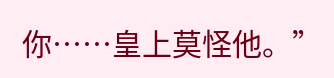你……皇上莫怪他。”